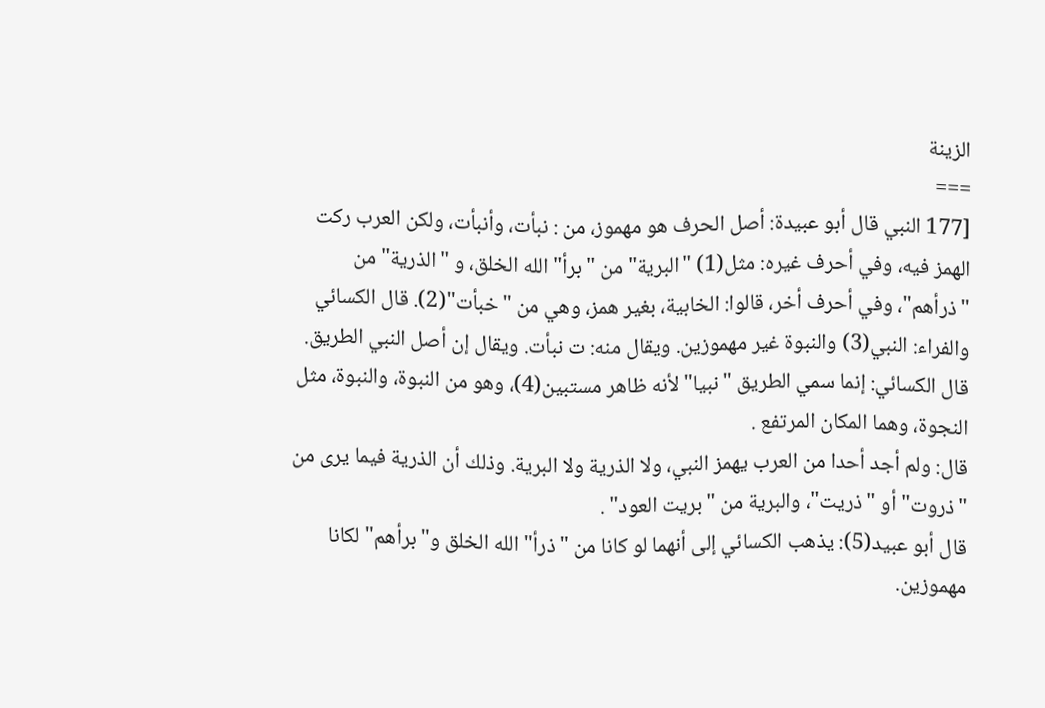الزينة
===
[177 النبي قال أبو عبيدة: أصل الحرف هو مهموز، من : نبأت، وأنبأت، ولكن العرب ركت الهمز فيه، وفي أحرف غيره: مثل(1) "البرية" من "برأ" الله الخلق، و "الذرية" من "ذرأهم"، وفي أحرف أخر، قالوا: الخابية، بغير همز، وهي من "خبأت"(2). قال الكسائي والفراء: النبي(3) والنبوة غير مهموزين. ويقال منه: ت نبأت. ويقال إن أصل النبي الطريق. قال الكسائي: إنما سمي الطريق "نبيا" لأنه ظاهر مستبين(4)، وهو من النبوة، والنبوة، مثل النجوة، وهما المكان المرتفع .
قال: ولم أجد أحدا من العرب يهمز النبي، ولا الذرية ولا البرية. وذلك أن الذرية فيما يرى من "ذروت" أو "ذريت"، والبرية من "بريت العود" .
قال أبو عبيد(5): يذهب الكسائي إلى أنهما لو كانا من "ذرأ" الله الخلق و"برأهم" لكانا مهموزين.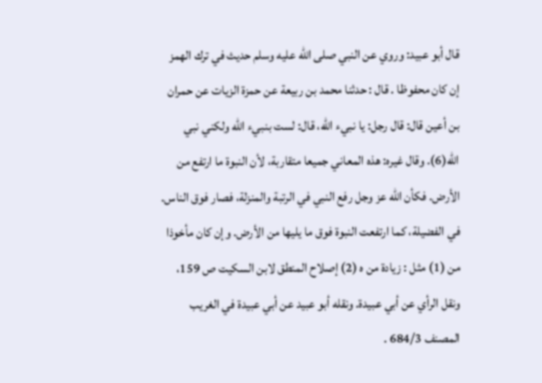قال أبو عبيد: وروي عن النبي صلى الله عليه وسلم حديث في ترك الهمز إن كان محفوظا . قال : حدثنا محمد بن ربيعة عن حمزة الزيات عن حمران بن أعين قال: قال رجل: يا نبيء الله، قال: لست بنبيء الله ولكني نبي الله(6). وقال غيره: هذه المعاني جميعا متقاربة، لأن النبوة ما ارتفع من الأرض. فكأن الله عز وجل رفع النبي في الرتبة والمنزلة، فصار فوق الناس.
في الفضيلة، كما ارتفعت النبوة فوق ما يليها من الأرض. وإن كان مأخوذا من (1) مثل : زيادة من ه (2) إصلاح المنطق لابن السكيت ص 159، ونقل الرأي عن أبي عبيدة. ونقله أبو عبيد عن أبي عبيدة في الغريب المصنف 684/3 .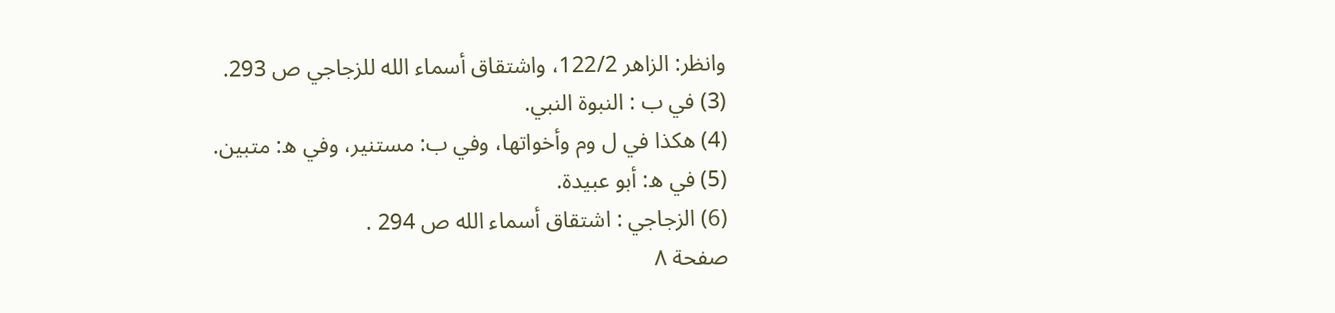وانظر: الزاهر 122/2، واشتقاق أسماء الله للزجاجي ص 293.
(3) في ب : النبوة النبي.
(4) هكذا في ل وم وأخواتها، وفي ب: مستنير، وفي ه: متبين.
(5) في ه: أبو عبيدة.
(6) الزجاجي : اشتقاق أسماء الله ص 294 .
صفحة ٨